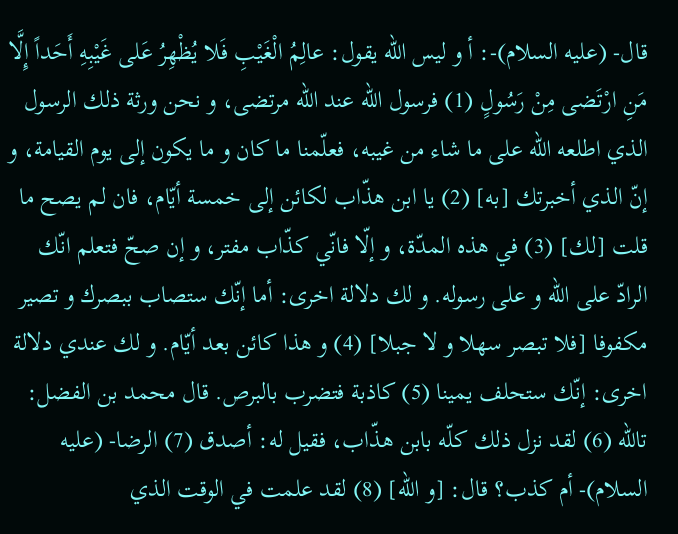قال- (عليه السلام)-: أ و ليس اللّه يقول: عالِمُ الْغَيْبِ فَلا يُظْهِرُ عَلى غَيْبِهِ أَحَداً إِلَّا مَنِ ارْتَضى مِنْ رَسُولٍ (1) فرسول اللّه عند اللّه مرتضى، و نحن ورثة ذلك الرسول الذي اطلعه اللّه على ما شاء من غيبه، فعلّمنا ما كان و ما يكون إلى يوم القيامة، و إنّ الذي أخبرتك [به] (2) يا ابن هذّاب لكائن إلى خمسة أيّام، فان لم يصح ما قلت [لك] (3) في هذه المدّة، و إلّا فانّي كذّاب مفتر، و إن صحّ فتعلم انّك الرادّ على اللّه و على رسوله. و لك دلالة اخرى: أما إنّك ستصاب ببصرك و تصير مكفوفا [فلا تبصر سهلا و لا جبلا] (4) و هذا كائن بعد أيّام. و لك عندي دلالة اخرى: إنّك ستحلف يمينا (5) كاذبة فتضرب بالبرص. قال محمد بن الفضل: تاللّه (6) لقد نزل ذلك كلّه بابن هذّاب، فقيل له: أصدق (7) الرضا- (عليه السلام)- أم كذب؟ قال: [و اللّه] (8) لقد علمت في الوقت الذي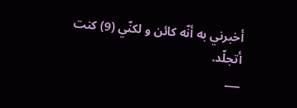أخبرني به أنّه كائن و لكنّي (9) كنت أتجلّد.
___